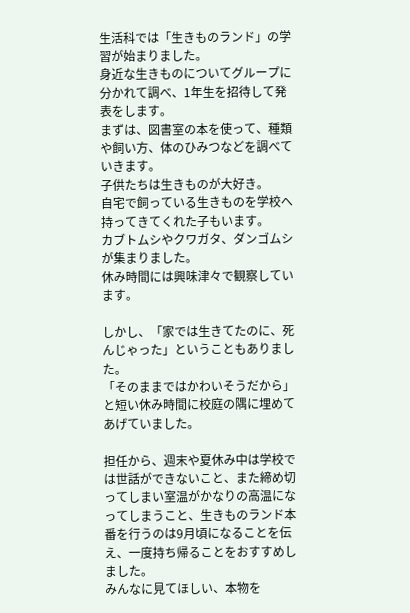生活科では「生きものランド」の学習が始まりました。
身近な生きものについてグループに分かれて調べ、1年生を招待して発表をします。
まずは、図書室の本を使って、種類や飼い方、体のひみつなどを調べていきます。
子供たちは生きものが大好き。
自宅で飼っている生きものを学校へ持ってきてくれた子もいます。
カブトムシやクワガタ、ダンゴムシが集まりました。
休み時間には興味津々で観察しています。

しかし、「家では生きてたのに、死んじゃった」ということもありました。
「そのままではかわいそうだから」と短い休み時間に校庭の隅に埋めてあげていました。

担任から、週末や夏休み中は学校では世話ができないこと、また締め切ってしまい室温がかなりの高温になってしまうこと、生きものランド本番を行うのは9月頃になることを伝え、一度持ち帰ることをおすすめしました。
みんなに見てほしい、本物を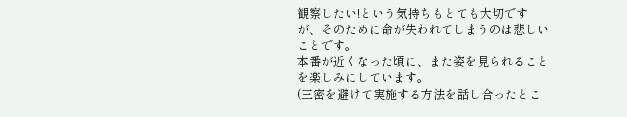観察したい!という気持ちもとても大切ですが、そのために命が失われてしまうのは悲しいことです。
本番が近くなった頃に、また姿を見られることを楽しみにしています。
(三密を避けて実施する方法を話し合ったとこ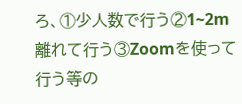ろ、①少人数で行う②1~2m離れて行う③Zoomを使って行う等の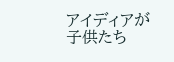アイディアが子供たち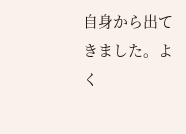自身から出てきました。よく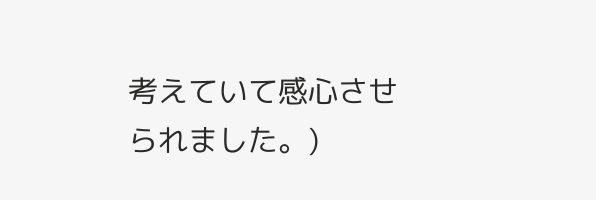考えていて感心させられました。)